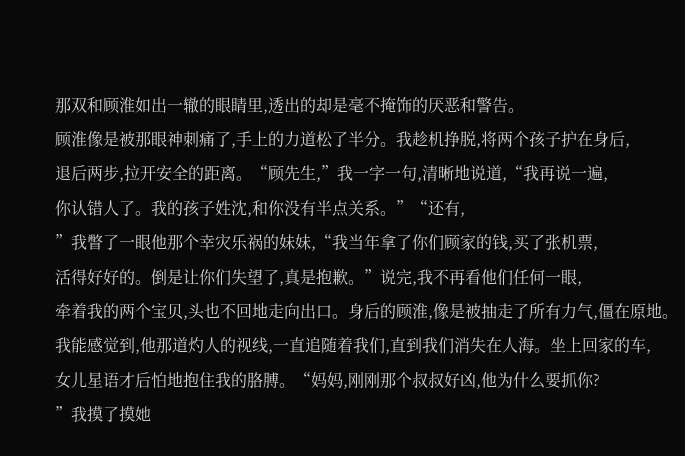那双和顾淮如出一辙的眼睛里,透出的却是毫不掩饰的厌恶和警告。
顾淮像是被那眼神刺痛了,手上的力道松了半分。我趁机挣脱,将两个孩子护在身后,
退后两步,拉开安全的距离。“顾先生,”我一字一句,清晰地说道,“我再说一遍,
你认错人了。我的孩子姓沈,和你没有半点关系。”“还有,
”我瞥了一眼他那个幸灾乐祸的妹妹,“我当年拿了你们顾家的钱,买了张机票,
活得好好的。倒是让你们失望了,真是抱歉。”说完,我不再看他们任何一眼,
牵着我的两个宝贝,头也不回地走向出口。身后的顾淮,像是被抽走了所有力气,僵在原地。
我能感觉到,他那道灼人的视线,一直追随着我们,直到我们消失在人海。坐上回家的车,
女儿星语才后怕地抱住我的胳膊。“妈妈,刚刚那个叔叔好凶,他为什么要抓你?
”我摸了摸她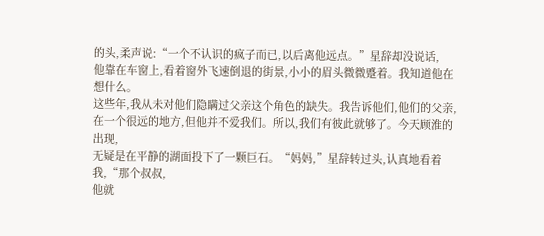的头,柔声说:“一个不认识的疯子而已,以后离他远点。”星辞却没说话,
他靠在车窗上,看着窗外飞速倒退的街景,小小的眉头微微蹙着。我知道他在想什么。
这些年,我从未对他们隐瞒过父亲这个角色的缺失。我告诉他们,他们的父亲,
在一个很远的地方,但他并不爱我们。所以,我们有彼此就够了。今天顾淮的出现,
无疑是在平静的湖面投下了一颗巨石。“妈妈,”星辞转过头,认真地看着我,“那个叔叔,
他就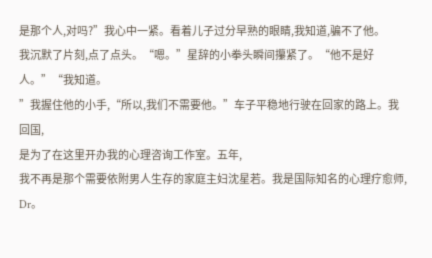是那个人,对吗?”我心中一紧。看着儿子过分早熟的眼睛,我知道,骗不了他。
我沉默了片刻,点了点头。“嗯。”星辞的小拳头瞬间攥紧了。“他不是好人。”“我知道。
”我握住他的小手,“所以,我们不需要他。”车子平稳地行驶在回家的路上。我回国,
是为了在这里开办我的心理咨询工作室。五年,
我不再是那个需要依附男人生存的家庭主妇沈星若。我是国际知名的心理疗愈师,
Dr。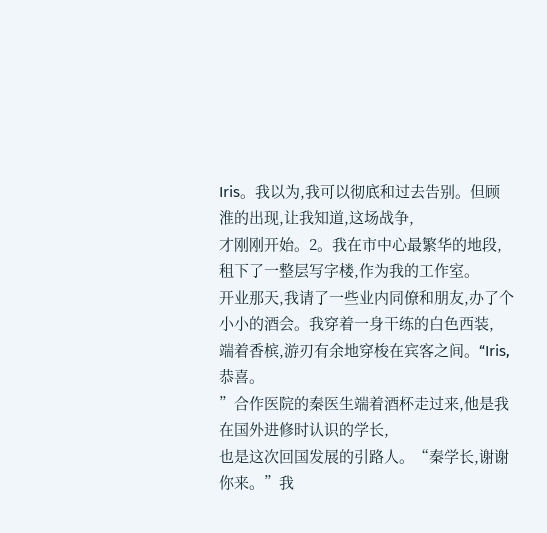Iris。我以为,我可以彻底和过去告别。但顾淮的出现,让我知道,这场战争,
才刚刚开始。2。我在市中心最繁华的地段,租下了一整层写字楼,作为我的工作室。
开业那天,我请了一些业内同僚和朋友,办了个小小的酒会。我穿着一身干练的白色西装,
端着香槟,游刃有余地穿梭在宾客之间。“Iris,恭喜。
”合作医院的秦医生端着酒杯走过来,他是我在国外进修时认识的学长,
也是这次回国发展的引路人。“秦学长,谢谢你来。”我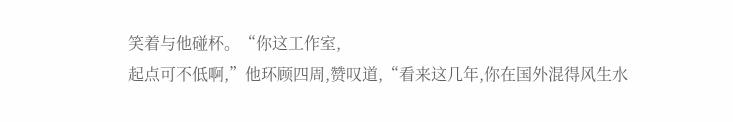笑着与他碰杯。“你这工作室,
起点可不低啊,”他环顾四周,赞叹道,“看来这几年,你在国外混得风生水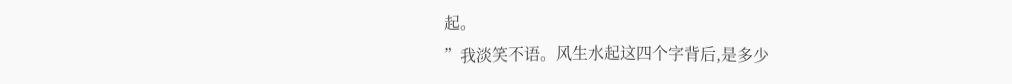起。
”我淡笑不语。风生水起这四个字背后,是多少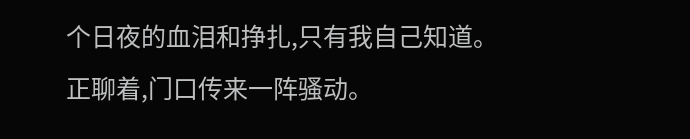个日夜的血泪和挣扎,只有我自己知道。
正聊着,门口传来一阵骚动。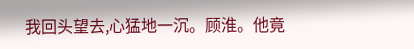我回头望去,心猛地一沉。顾淮。他竟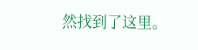然找到了这里。